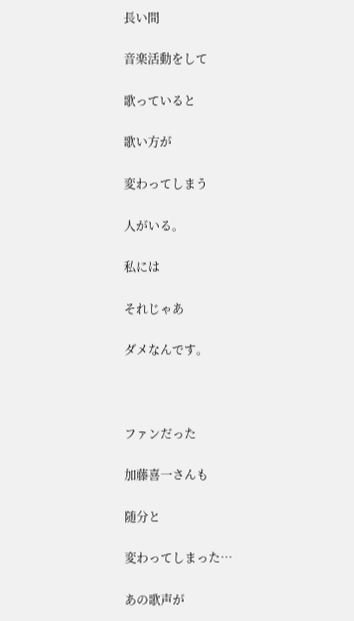長い間

音楽活動をして

歌っていると

歌い方が

変わってしまう

人がいる。

私には

それじゃあ

ダメなんです。



ファンだった

加藤喜一さんも

随分と

変わってしまった…

あの歌声が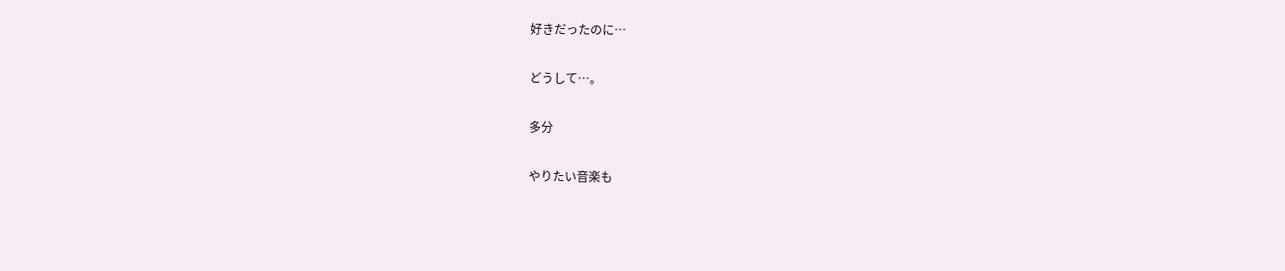好きだったのに…

どうして…。

多分

やりたい音楽も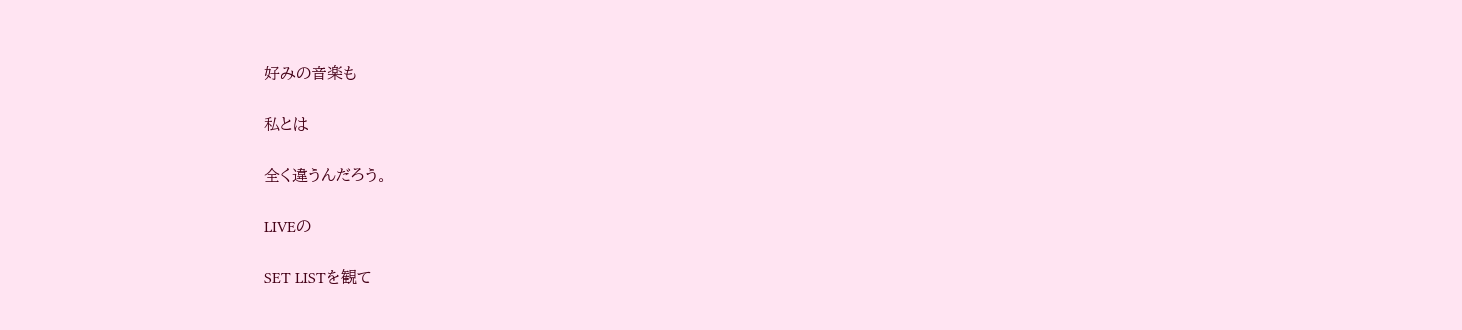好みの音楽も

私とは

全く違うんだろう。

LIVEの

SET LISTを観て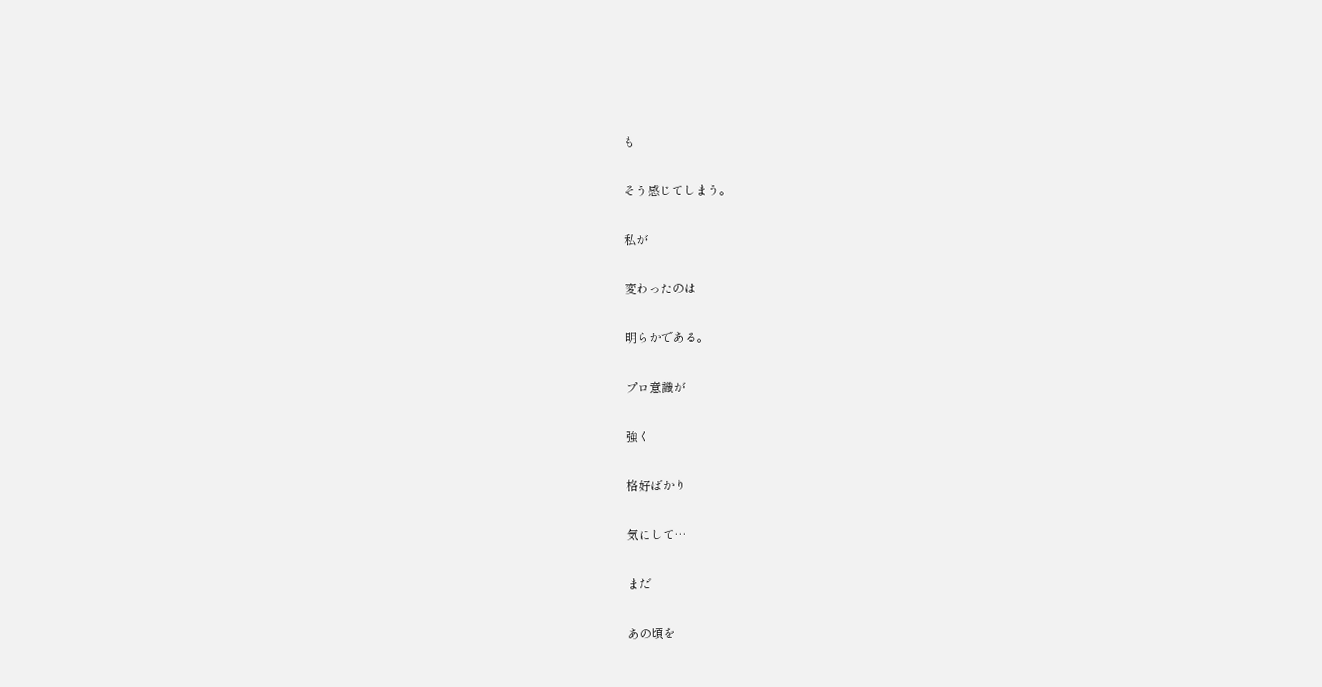も

そう感じてしまう。

私が

変わったのは

明らかである。

プロ意識が

強く

格好ばかり

気にして…

まだ

あの頃を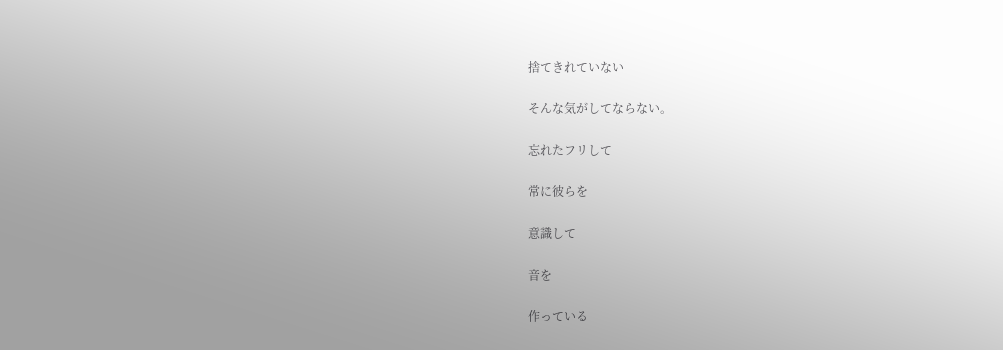捨てきれていない

そんな気がしてならない。

忘れたフリして

常に彼らを

意識して

音を

作っている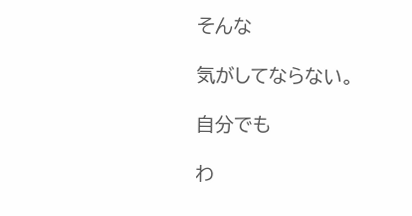そんな

気がしてならない。

自分でも

わ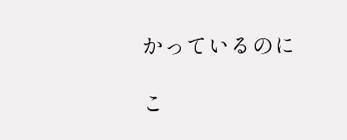かっているのに

こ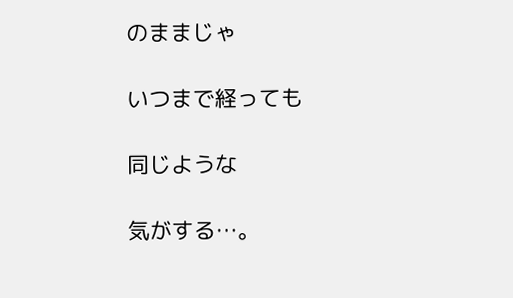のままじゃ

いつまで経っても

同じような

気がする…。